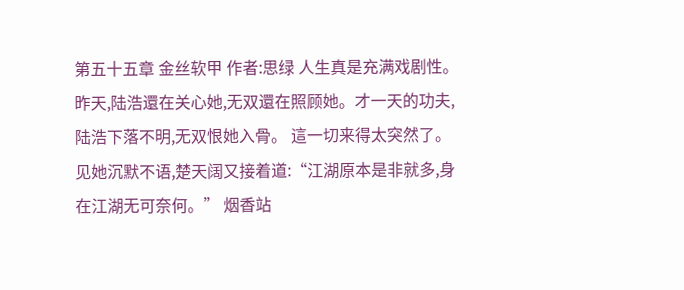第五十五章 金丝软甲 作者:思绿 人生真是充满戏剧性。昨天,陆浩還在关心她,无双還在照顾她。才一天的功夫,陆浩下落不明,无双恨她入骨。 這一切来得太突然了。 见她沉默不语,楚天阔又接着道:“江湖原本是非就多,身在江湖无可奈何。” 烟香站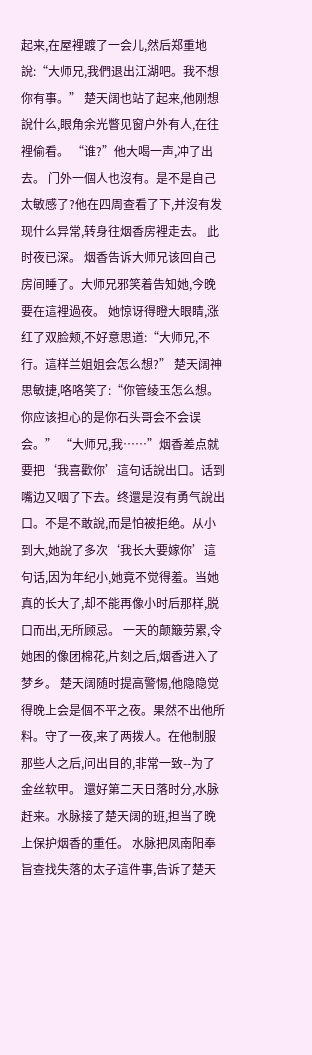起来,在屋裡踱了一会儿,然后郑重地說:“大师兄,我們退出江湖吧。我不想你有事。” 楚天阔也站了起来,他刚想說什么,眼角余光瞥见窗户外有人,在往裡偷看。 “谁?”他大喝一声,冲了出去。 门外一個人也沒有。是不是自己太敏感了?他在四周查看了下,并沒有发现什么异常,转身往烟香房裡走去。 此时夜已深。 烟香告诉大师兄该回自己房间睡了。大师兄邪笑着告知她,今晚要在這裡過夜。 她惊讶得瞪大眼睛,涨红了双脸颊,不好意思道:“大师兄,不行。這样兰姐姐会怎么想?” 楚天阔神思敏捷,咯咯笑了:“你管绫玉怎么想。你应该担心的是你石头哥会不会误会。” “大师兄,我……”烟香差点就要把‘我喜歡你’這句话說出口。话到嘴边又咽了下去。终還是沒有勇气說出口。不是不敢說,而是怕被拒绝。从小到大,她說了多次‘我长大要嫁你’這句话,因为年纪小,她竟不觉得羞。当她真的长大了,却不能再像小时后那样,脱口而出,无所顾忌。 一天的颠簸劳累,令她困的像团棉花,片刻之后,烟香进入了梦乡。 楚天阔随时提高警惕,他隐隐觉得晚上会是個不平之夜。果然不出他所料。守了一夜,来了两拨人。在他制服那些人之后,问出目的,非常一致--为了金丝软甲。 還好第二天日落时分,水脉赶来。水脉接了楚天阔的班,担当了晚上保护烟香的重任。 水脉把凤南阳奉旨查找失落的太子這件事,告诉了楚天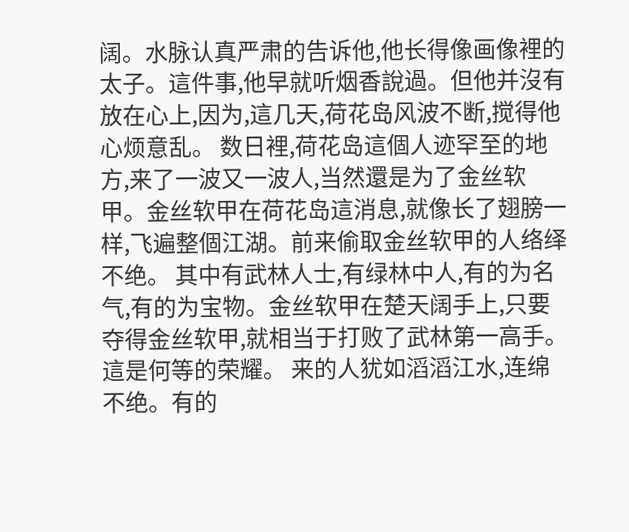阔。水脉认真严肃的告诉他,他长得像画像裡的太子。這件事,他早就听烟香說過。但他并沒有放在心上,因为,這几天,荷花岛风波不断,搅得他心烦意乱。 数日裡,荷花岛這個人迹罕至的地方,来了一波又一波人,当然還是为了金丝软甲。金丝软甲在荷花岛這消息,就像长了翅膀一样,飞遍整個江湖。前来偷取金丝软甲的人络绎不绝。 其中有武林人士,有绿林中人,有的为名气,有的为宝物。金丝软甲在楚天阔手上,只要夺得金丝软甲,就相当于打败了武林第一高手。這是何等的荣耀。 来的人犹如滔滔江水,连绵不绝。有的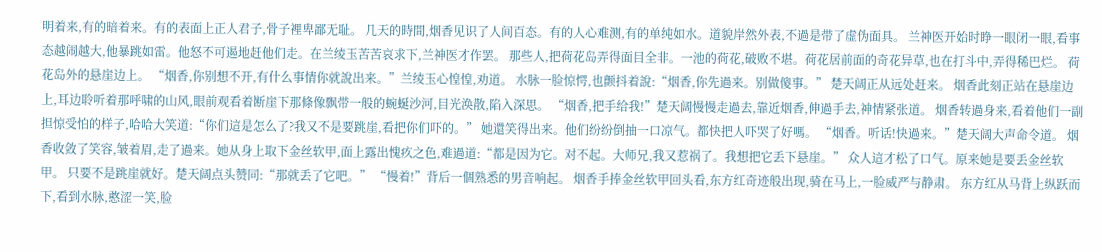明着来,有的暗着来。有的表面上正人君子,骨子裡卑鄙无耻。 几天的時間,烟香见识了人间百态。有的人心难测,有的单纯如水。道貌岸然外表,不過是带了虚伪面具。 兰神医开始时睁一眼闭一眼,看事态越闹越大,他暴跳如雷。他怒不可遏地赶他们走。在兰绫玉苦苦哀求下,兰神医才作罢。 那些人,把荷花岛弄得面目全非。一池的荷花,破败不堪。荷花居前面的奇花异草,也在打斗中,弄得稀巴烂。 荷花岛外的悬崖边上。 “烟香,你别想不开,有什么事情你就說出来。”兰绫玉心惶惶,劝道。 水脉一脸惊愕,也颤抖着說:“烟香,你先過来。别做傻事。” 楚天阔正从远处赶来。 烟香此刻正站在悬崖边上,耳边聆听着那呼啸的山风,眼前观看着断崖下那條像飘带一般的蜿蜒沙河,目光涣散,陷入深思。 “烟香,把手给我!”楚天阔慢慢走過去,靠近烟香,伸過手去,神情紧张道。 烟香转過身来,看着他们一副担惊受怕的样子,哈哈大笑道:“你们這是怎么了?我又不是要跳崖,看把你们吓的。” 她還笑得出来。他们纷纷倒抽一口凉气。都快把人吓哭了好嗎。 “烟香。听话!快過来。”楚天阔大声命令道。 烟香收敛了笑容,皱着眉,走了過来。她从身上取下金丝软甲,面上露出愧疚之色,难過道:“都是因为它。对不起。大师兄,我又惹祸了。我想把它丢下悬崖。” 众人這才松了口气。原来她是要丢金丝软甲。 只要不是跳崖就好。楚天阔点头赞同:“那就丢了它吧。” “慢着!”背后一個熟悉的男音响起。 烟香手捧金丝软甲回头看,东方红奇迹般出现,骑在马上,一脸威严与静肃。 东方红从马背上纵跃而下,看到水脉,憨涩一笑,脸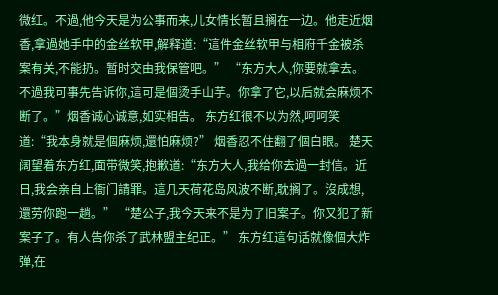微红。不過,他今天是为公事而来,儿女情长暂且搁在一边。他走近烟香,拿過她手中的金丝软甲,解释道:“這件金丝软甲与相府千金被杀案有关,不能扔。暂时交由我保管吧。” “东方大人,你要就拿去。不過我可事先告诉你,這可是個烫手山芋。你拿了它,以后就会麻烦不断了。”烟香诚心诚意,如实相告。 东方红很不以为然,呵呵笑道:“我本身就是個麻烦,還怕麻烦?” 烟香忍不住翻了個白眼。 楚天阔望着东方红,面带微笑,抱歉道:“东方大人,我给你去過一封信。近日,我会亲自上衙门請罪。這几天荷花岛风波不断,耽搁了。沒成想,還劳你跑一趟。” “楚公子,我今天来不是为了旧案子。你又犯了新案子了。有人告你杀了武林盟主纪正。” 东方红這句话就像個大炸弹,在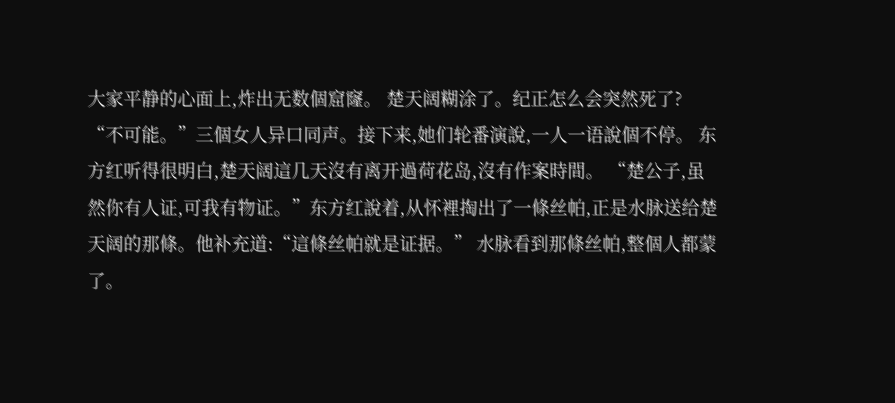大家平静的心面上,炸出无数個窟窿。 楚天阔糊涂了。纪正怎么会突然死了? “不可能。”三個女人异口同声。接下来,她们轮番演說,一人一语說個不停。 东方红听得很明白,楚天阔這几天沒有离开過荷花岛,沒有作案時間。 “楚公子,虽然你有人证,可我有物证。”东方红說着,从怀裡掏出了一條丝帕,正是水脉送给楚天阔的那條。他补充道:“這條丝帕就是证据。” 水脉看到那條丝帕,整個人都蒙了。